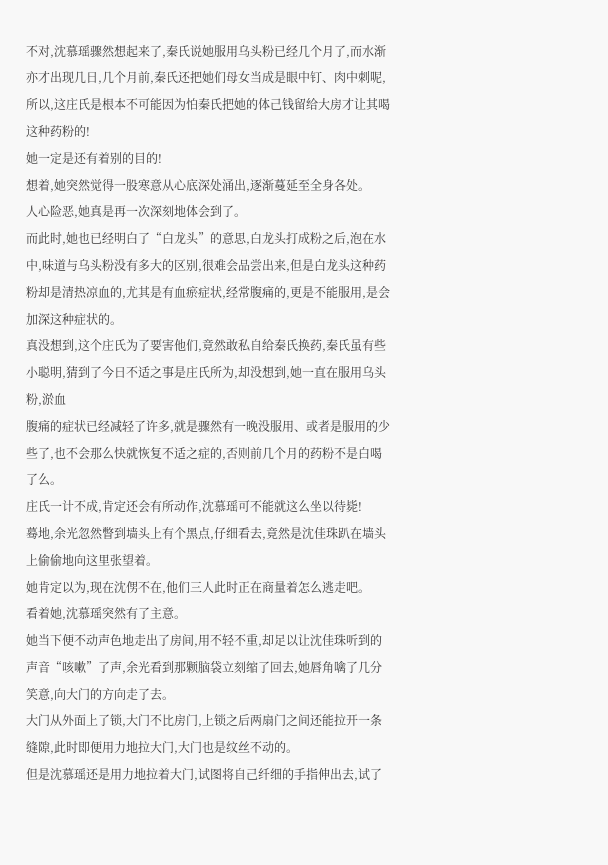不对,沈慕瑶骤然想起来了,秦氏说她服用乌头粉已经几个月了,而水渐亦才出现几日,几个月前,秦氏还把她们母女当成是眼中钉、肉中刺呢,所以,这庄氏是根本不可能因为怕秦氏把她的体己钱留给大房才让其喝这种药粉的!
她一定是还有着别的目的!
想着,她突然觉得一股寒意从心底深处涌出,逐渐蔓延至全身各处。
人心险恶,她真是再一次深刻地体会到了。
而此时,她也已经明白了“白龙头”的意思,白龙头打成粉之后,泡在水中,味道与乌头粉没有多大的区别,很难会品尝出来,但是白龙头这种药粉却是清热凉血的,尤其是有血瘀症状,经常腹痛的,更是不能服用,是会加深这种症状的。
真没想到,这个庄氏为了要害他们,竟然敢私自给秦氏换药,秦氏虽有些小聪明,猜到了今日不适之事是庄氏所为,却没想到,她一直在服用乌头粉,淤血
腹痛的症状已经减轻了许多,就是骤然有一晚没服用、或者是服用的少些了,也不会那么快就恢复不适之症的,否则前几个月的药粉不是白喝了么。
庄氏一计不成,肯定还会有所动作,沈慕瑶可不能就这么坐以待毙!
蓦地,余光忽然瞥到墙头上有个黑点,仔细看去,竟然是沈佳珠趴在墙头上偷偷地向这里张望着。
她肯定以为,现在沈侽不在,他们三人此时正在商量着怎么逃走吧。
看着她,沈慕瑶突然有了主意。
她当下便不动声色地走出了房间,用不轻不重,却足以让沈佳珠听到的声音“咳嗽”了声,余光看到那颗脑袋立刻缩了回去,她唇角噙了几分笑意,向大门的方向走了去。
大门从外面上了锁,大门不比房门,上锁之后两扇门之间还能拉开一条缝隙,此时即便用力地拉大门,大门也是纹丝不动的。
但是沈慕瑶还是用力地拉着大门,试图将自己纤细的手指伸出去,试了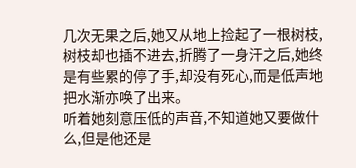几次无果之后,她又从地上捡起了一根树枝,树枝却也插不进去,折腾了一身汗之后,她终是有些累的停了手,却没有死心,而是低声地把水渐亦唤了出来。
听着她刻意压低的声音,不知道她又要做什么,但是他还是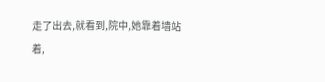走了出去,就看到,院中,她靠着墙站着,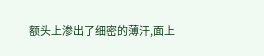额头上渗出了细密的薄汗,面上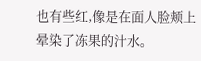也有些红,像是在面人脸颊上晕染了冻果的汁水。